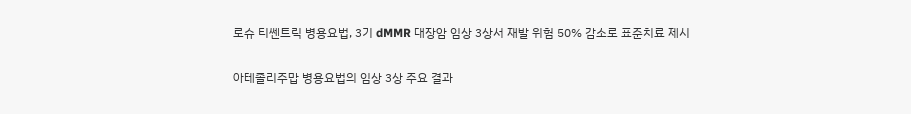로슈 티쎈트릭 병용요법, 3기 dMMR 대장암 임상 3상서 재발 위험 50% 감소로 표준치료 제시

아테졸리주맙 병용요법의 임상 3상 주요 결과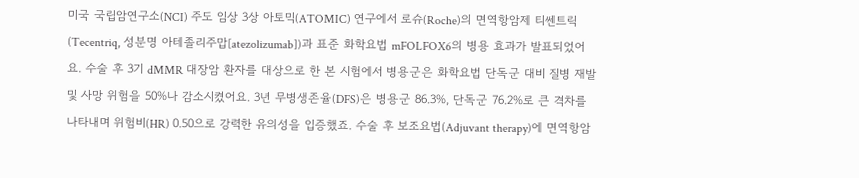미국 국립암연구소(NCI) 주도 임상 3상 아토믹(ATOMIC) 연구에서 로슈(Roche)의 면역항암제 티쎈트릭(Tecentriq, 성분명 아테졸리주맙[atezolizumab])과 표준 화학요법 mFOLFOX6의 병용 효과가 발표되었어요. 수술 후 3기 dMMR 대장암 환자를 대상으로 한 본 시험에서 병용군은 화학요법 단독군 대비 질병 재발 및 사망 위험을 50%나 감소시켰어요. 3년 무병생존율(DFS)은 병용군 86.3%, 단독군 76.2%로 큰 격차를 나타내며 위험비(HR) 0.50으로 강력한 유의성을 입증했죠. 수술 후 보조요법(Adjuvant therapy)에 면역항암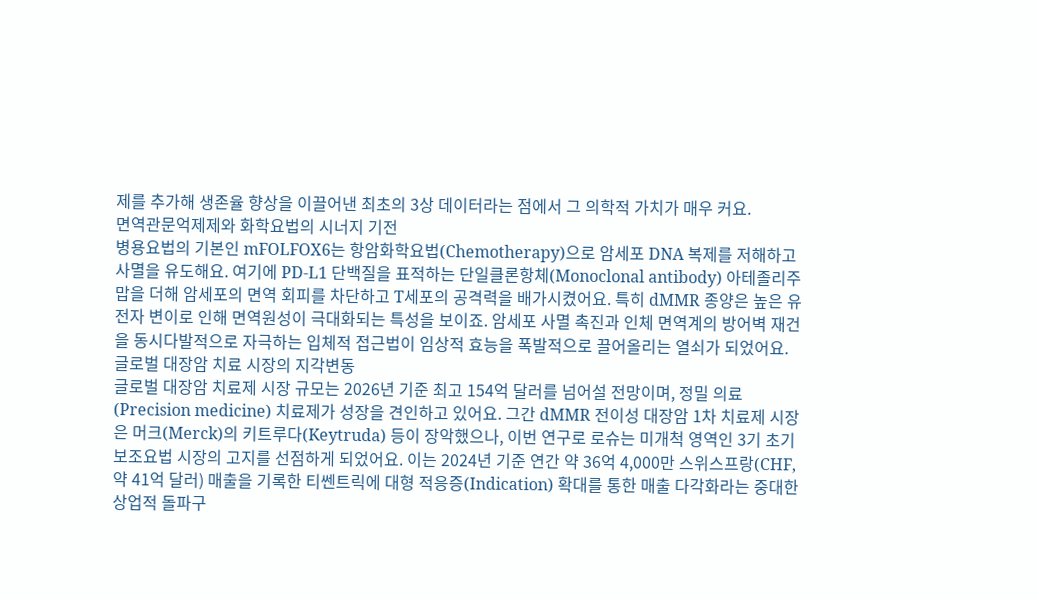제를 추가해 생존율 향상을 이끌어낸 최초의 3상 데이터라는 점에서 그 의학적 가치가 매우 커요.
면역관문억제제와 화학요법의 시너지 기전
병용요법의 기본인 mFOLFOX6는 항암화학요법(Chemotherapy)으로 암세포 DNA 복제를 저해하고 사멸을 유도해요. 여기에 PD-L1 단백질을 표적하는 단일클론항체(Monoclonal antibody) 아테졸리주맙을 더해 암세포의 면역 회피를 차단하고 T세포의 공격력을 배가시켰어요. 특히 dMMR 종양은 높은 유전자 변이로 인해 면역원성이 극대화되는 특성을 보이죠. 암세포 사멸 촉진과 인체 면역계의 방어벽 재건을 동시다발적으로 자극하는 입체적 접근법이 임상적 효능을 폭발적으로 끌어올리는 열쇠가 되었어요.
글로벌 대장암 치료 시장의 지각변동
글로벌 대장암 치료제 시장 규모는 2026년 기준 최고 154억 달러를 넘어설 전망이며, 정밀 의료(Precision medicine) 치료제가 성장을 견인하고 있어요. 그간 dMMR 전이성 대장암 1차 치료제 시장은 머크(Merck)의 키트루다(Keytruda) 등이 장악했으나, 이번 연구로 로슈는 미개척 영역인 3기 초기 보조요법 시장의 고지를 선점하게 되었어요. 이는 2024년 기준 연간 약 36억 4,000만 스위스프랑(CHF, 약 41억 달러) 매출을 기록한 티쎈트릭에 대형 적응증(Indication) 확대를 통한 매출 다각화라는 중대한 상업적 돌파구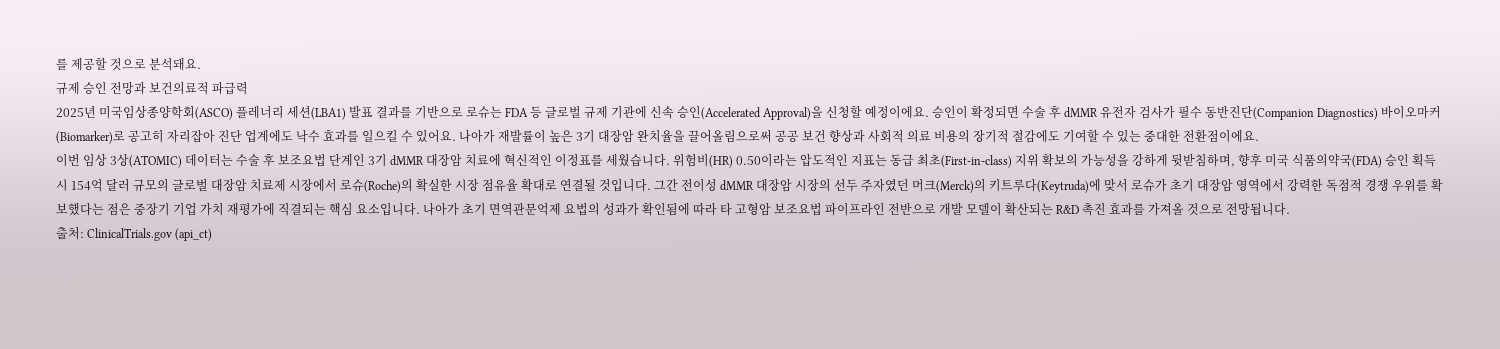를 제공할 것으로 분석돼요.
규제 승인 전망과 보건의료적 파급력
2025년 미국임상종양학회(ASCO) 플레너리 세션(LBA1) 발표 결과를 기반으로 로슈는 FDA 등 글로벌 규제 기관에 신속 승인(Accelerated Approval)을 신청할 예정이에요. 승인이 확정되면 수술 후 dMMR 유전자 검사가 필수 동반진단(Companion Diagnostics) 바이오마커(Biomarker)로 공고히 자리잡아 진단 업계에도 낙수 효과를 일으킬 수 있어요. 나아가 재발률이 높은 3기 대장암 완치율을 끌어올림으로써 공공 보건 향상과 사회적 의료 비용의 장기적 절감에도 기여할 수 있는 중대한 전환점이에요.
이번 임상 3상(ATOMIC) 데이터는 수술 후 보조요법 단계인 3기 dMMR 대장암 치료에 혁신적인 이정표를 세웠습니다. 위험비(HR) 0.50이라는 압도적인 지표는 동급 최초(First-in-class) 지위 확보의 가능성을 강하게 뒷받침하며, 향후 미국 식품의약국(FDA) 승인 획득 시 154억 달러 규모의 글로벌 대장암 치료제 시장에서 로슈(Roche)의 확실한 시장 점유율 확대로 연결될 것입니다. 그간 전이성 dMMR 대장암 시장의 선두 주자였던 머크(Merck)의 키트루다(Keytruda)에 맞서 로슈가 초기 대장암 영역에서 강력한 독점적 경쟁 우위를 확보했다는 점은 중장기 기업 가치 재평가에 직결되는 핵심 요소입니다. 나아가 초기 면역관문억제 요법의 성과가 확인됨에 따라 타 고형암 보조요법 파이프라인 전반으로 개발 모델이 확산되는 R&D 촉진 효과를 가져올 것으로 전망됩니다.
출처: ClinicalTrials.gov (api_ct)